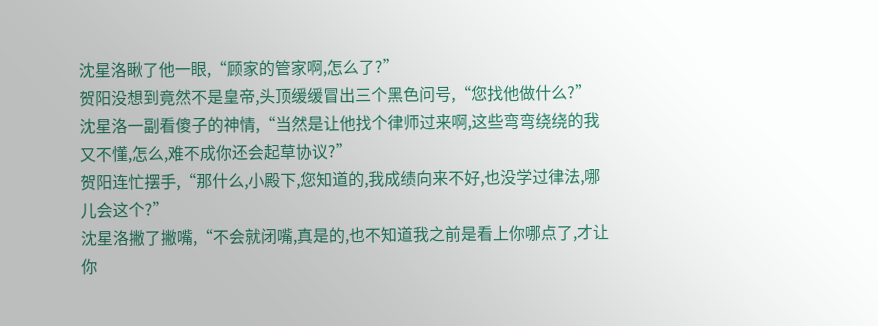沈星洛瞅了他一眼,“顾家的管家啊,怎么了?”
贺阳没想到竟然不是皇帝,头顶缓缓冒出三个黑色问号,“您找他做什么?”
沈星洛一副看傻子的神情,“当然是让他找个律师过来啊,这些弯弯绕绕的我又不懂,怎么,难不成你还会起草协议?”
贺阳连忙摆手,“那什么,小殿下,您知道的,我成绩向来不好,也没学过律法,哪儿会这个?”
沈星洛撇了撇嘴,“不会就闭嘴,真是的,也不知道我之前是看上你哪点了,才让你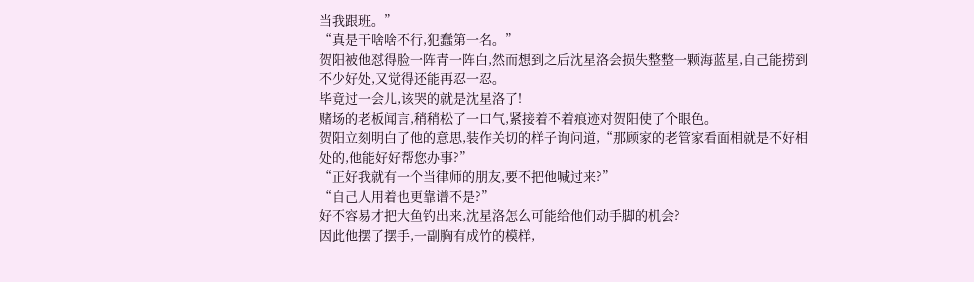当我跟班。”
“真是干啥啥不行,犯蠢第一名。”
贺阳被他怼得脸一阵青一阵白,然而想到之后沈星洛会损失整整一颗海蓝星,自己能捞到不少好处,又觉得还能再忍一忍。
毕竟过一会儿,该哭的就是沈星洛了!
赌场的老板闻言,稍稍松了一口气,紧接着不着痕迹对贺阳使了个眼色。
贺阳立刻明白了他的意思,装作关切的样子询问道,“那顾家的老管家看面相就是不好相处的,他能好好帮您办事?”
“正好我就有一个当律师的朋友,要不把他喊过来?”
“自己人用着也更靠谱不是?”
好不容易才把大鱼钓出来,沈星洛怎么可能给他们动手脚的机会?
因此他摆了摆手,一副胸有成竹的模样,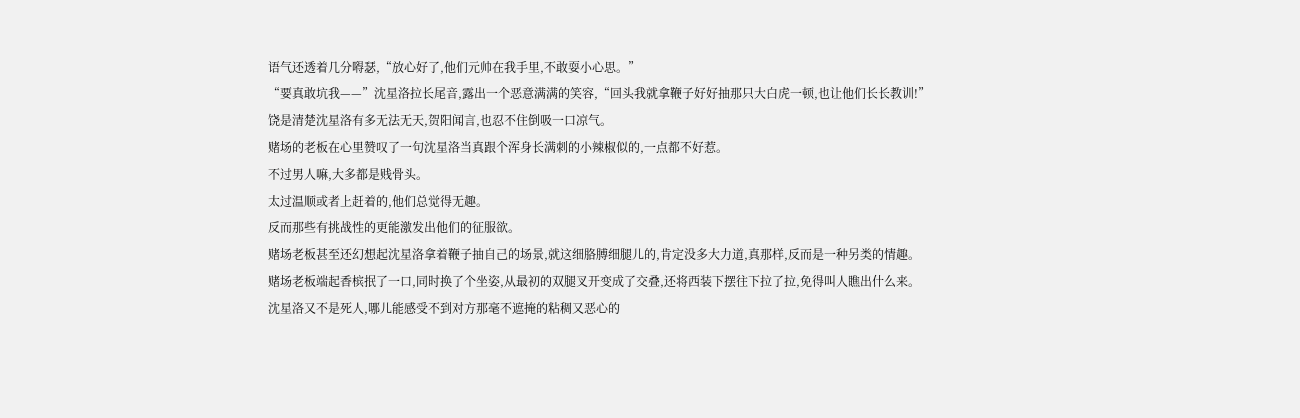语气还透着几分嘚瑟,“放心好了,他们元帅在我手里,不敢耍小心思。”
“要真敢坑我——”沈星洛拉长尾音,露出一个恶意满满的笑容,“回头我就拿鞭子好好抽那只大白虎一顿,也让他们长长教训!”
饶是清楚沈星洛有多无法无天,贺阳闻言,也忍不住倒吸一口凉气。
赌场的老板在心里赞叹了一句沈星洛当真跟个浑身长满刺的小辣椒似的,一点都不好惹。
不过男人嘛,大多都是贱骨头。
太过温顺或者上赶着的,他们总觉得无趣。
反而那些有挑战性的更能激发出他们的征服欲。
赌场老板甚至还幻想起沈星洛拿着鞭子抽自己的场景,就这细胳膊细腿儿的,肯定没多大力道,真那样,反而是一种另类的情趣。
赌场老板端起香槟抿了一口,同时换了个坐姿,从最初的双腿叉开变成了交叠,还将西装下摆往下拉了拉,免得叫人瞧出什么来。
沈星洛又不是死人,哪儿能感受不到对方那毫不遮掩的粘稠又恶心的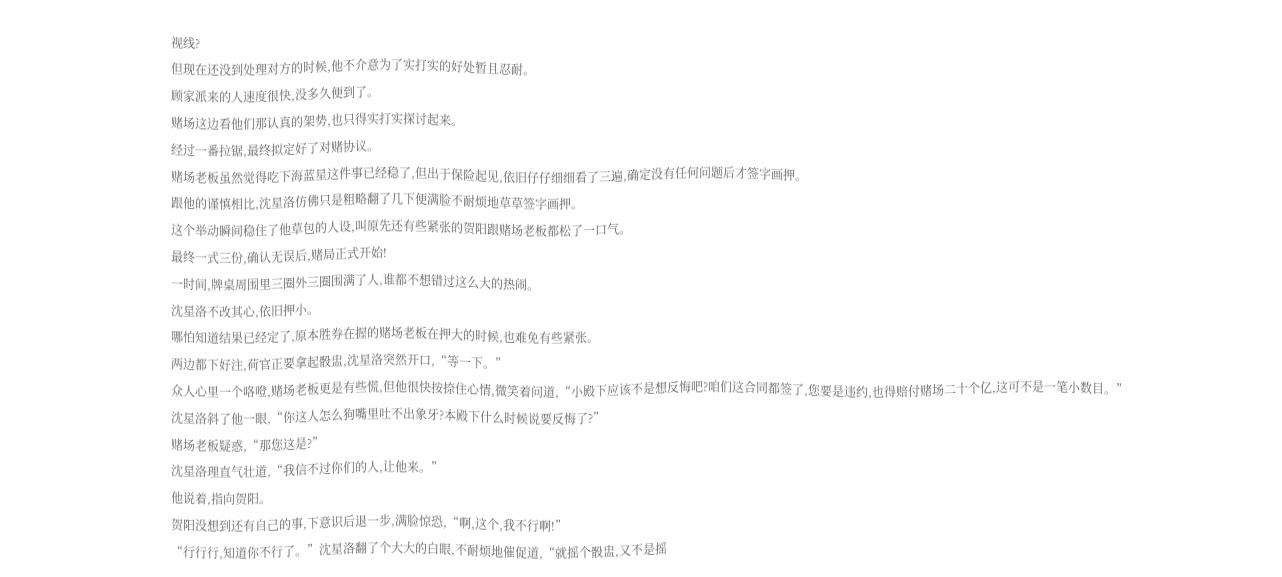视线?
但现在还没到处理对方的时候,他不介意为了实打实的好处暂且忍耐。
顾家派来的人速度很快,没多久便到了。
赌场这边看他们那认真的架势,也只得实打实探讨起来。
经过一番拉锯,最终拟定好了对赌协议。
赌场老板虽然觉得吃下海蓝星这件事已经稳了,但出于保险起见,依旧仔仔细细看了三遍,确定没有任何问题后才签字画押。
跟他的谨慎相比,沈星洛仿佛只是粗略翻了几下便满脸不耐烦地草草签字画押。
这个举动瞬间稳住了他草包的人设,叫原先还有些紧张的贺阳跟赌场老板都松了一口气。
最终一式三份,确认无误后,赌局正式开始!
一时间,牌桌周围里三圈外三圈围满了人,谁都不想错过这么大的热闹。
沈星洛不改其心,依旧押小。
哪怕知道结果已经定了,原本胜券在握的赌场老板在押大的时候,也难免有些紧张。
两边都下好注,荷官正要拿起骰盅,沈星洛突然开口,“等一下。”
众人心里一个咯噔,赌场老板更是有些慌,但他很快按捺住心情,微笑着问道,“小殿下应该不是想反悔吧?咱们这合同都签了,您要是违约,也得赔付赌场二十个亿,这可不是一笔小数目。”
沈星洛斜了他一眼,“你这人怎么狗嘴里吐不出象牙?本殿下什么时候说要反悔了?”
赌场老板疑惑,“那您这是?”
沈星洛理直气壮道,“我信不过你们的人,让他来。”
他说着,指向贺阳。
贺阳没想到还有自己的事,下意识后退一步,满脸惊恐,“啊,这个,我不行啊!”
“行行行,知道你不行了。”沈星洛翻了个大大的白眼,不耐烦地催促道,“就摇个骰盅,又不是摇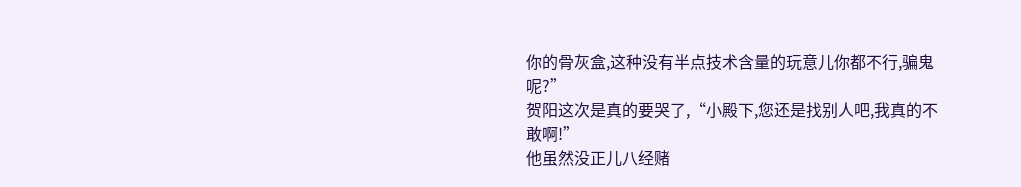你的骨灰盒,这种没有半点技术含量的玩意儿你都不行,骗鬼呢?”
贺阳这次是真的要哭了,“小殿下,您还是找别人吧,我真的不敢啊!”
他虽然没正儿八经赌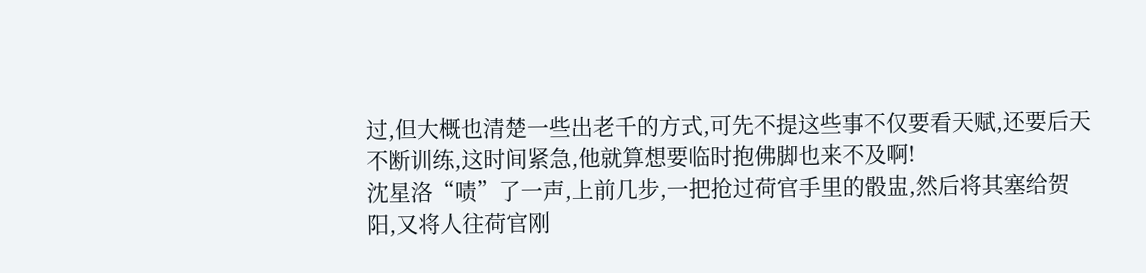过,但大概也清楚一些出老千的方式,可先不提这些事不仅要看天赋,还要后天不断训练,这时间紧急,他就算想要临时抱佛脚也来不及啊!
沈星洛“啧”了一声,上前几步,一把抢过荷官手里的骰盅,然后将其塞给贺阳,又将人往荷官刚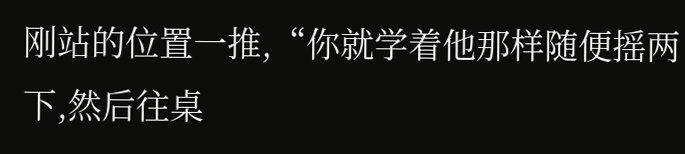刚站的位置一推,“你就学着他那样随便摇两下,然后往桌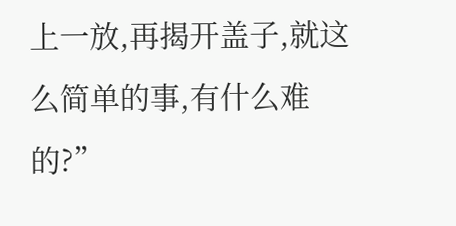上一放,再揭开盖子,就这么简单的事,有什么难的?”